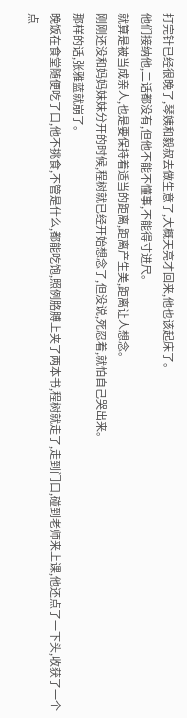打完针已经很晚了,琴姨和毅叔去做生意了,大概天亮才回来,他也该起床了。
他们接纳他,二话都没有,但他不能不懂事,不能得寸进尺。
就算是被当成亲人,也是要保持着适当的距离,距离产生美,距离让人想念。
刚刚还没和妈妈妹妹分开的时候,程树就已经开始想念了,但没说,死忍着,就怕自己哭出来。
那样的话,张雅蓝就崩了。
晚饭在食堂随便吃了口,他不挑食,不管是什么,都能吃饱,照例胳膊上夹了两本书,程树就走了,走到门口,碰到老师来上课,他还点了一下头,收获了一个点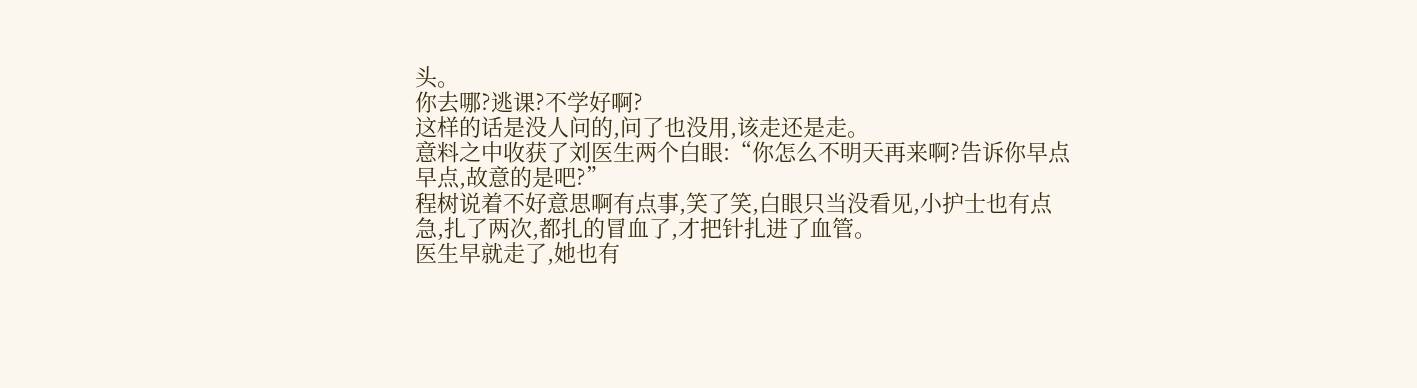头。
你去哪?逃课?不学好啊?
这样的话是没人问的,问了也没用,该走还是走。
意料之中收获了刘医生两个白眼:“你怎么不明天再来啊?告诉你早点早点,故意的是吧?”
程树说着不好意思啊有点事,笑了笑,白眼只当没看见,小护士也有点急,扎了两次,都扎的冒血了,才把针扎进了血管。
医生早就走了,她也有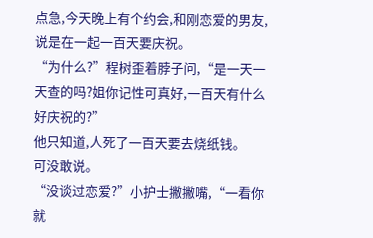点急,今天晚上有个约会,和刚恋爱的男友,说是在一起一百天要庆祝。
“为什么?”程树歪着脖子问,“是一天一天查的吗?姐你记性可真好,一百天有什么好庆祝的?”
他只知道,人死了一百天要去烧纸钱。
可没敢说。
“没谈过恋爱?”小护士撇撇嘴,“一看你就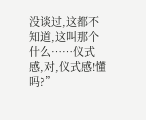没谈过,这都不知道,这叫那个什么……仪式感,对,仪式感!懂吗?”